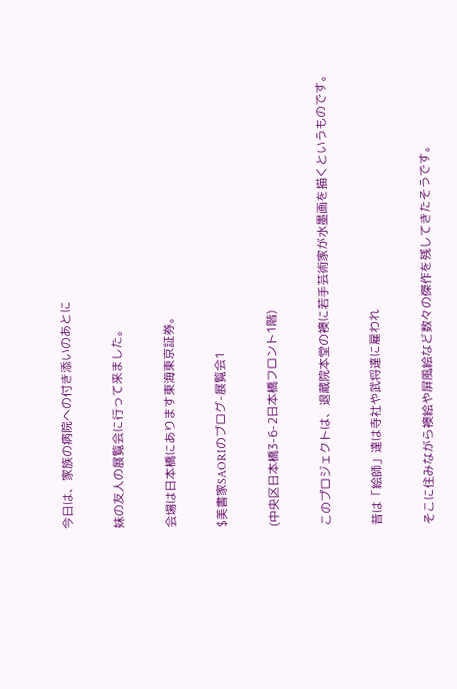今日は、家族の病院への付き添いのあとに

妹の友人の展覧会に行って来ました。

会場は日本橋にあります東海東京証券。

$美書家SAORIのブログ-展覧会1

(中央区日本橋3-6-2日本橋フロント1階)

このプロジェクトは、退蔵院本堂の襖に若手芸術家が水墨画を描くというものです。

昔は「絵師」達は寺社や武将達に雇われ

そこに住みながら襖絵や屏風絵など数々の傑作を残してきたそうです。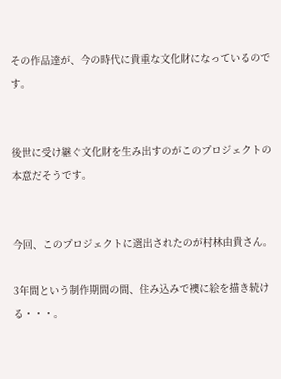その作品達が、今の時代に貴重な文化財になっているのです。


後世に受け継ぐ文化財を生み出すのがこのプロジェクトの本意だそうです。


今回、このプロジェクトに選出されたのが村林由貴さん。

3年間という制作期間の間、住み込みで襖に絵を描き続ける・・・。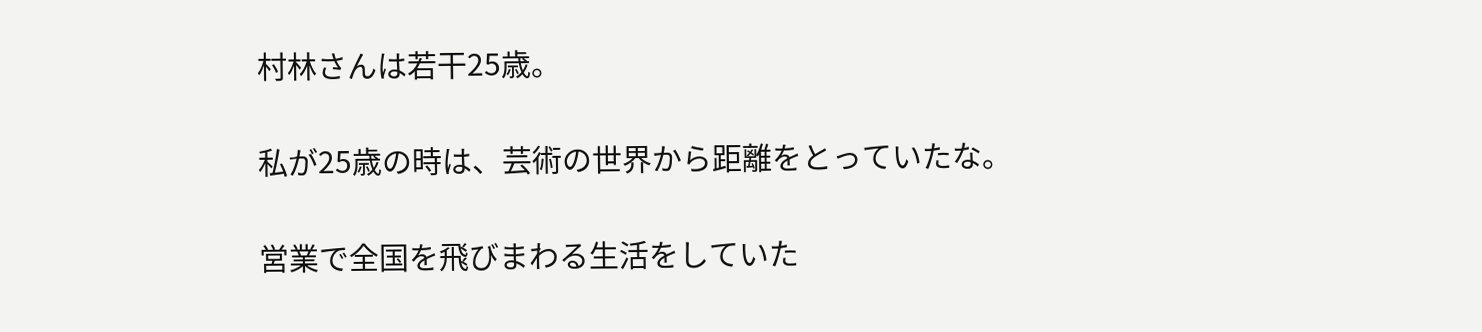村林さんは若干25歳。

私が25歳の時は、芸術の世界から距離をとっていたな。

営業で全国を飛びまわる生活をしていた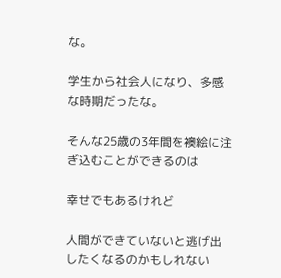な。

学生から社会人になり、多感な時期だったな。

そんな25歳の3年間を襖絵に注ぎ込むことができるのは

幸せでもあるけれど

人間ができていないと逃げ出したくなるのかもしれない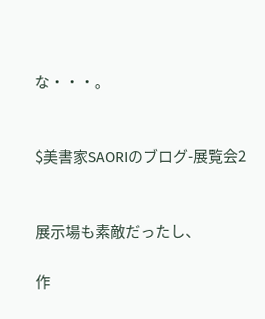な・・・。


$美書家SAORIのブログ-展覧会2


展示場も素敵だったし、

作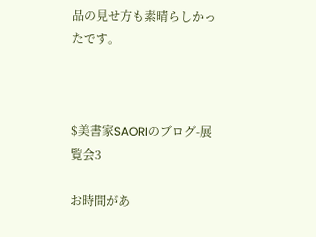品の見せ方も素晴らしかったです。



$美書家SAORIのブログ-展覧会3

お時間があ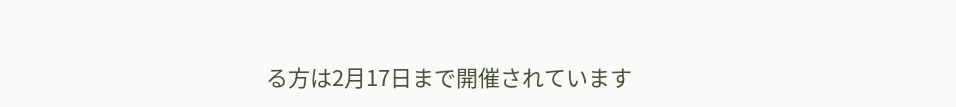る方は2月17日まで開催されています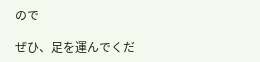ので

ぜひ、足を運んでくだ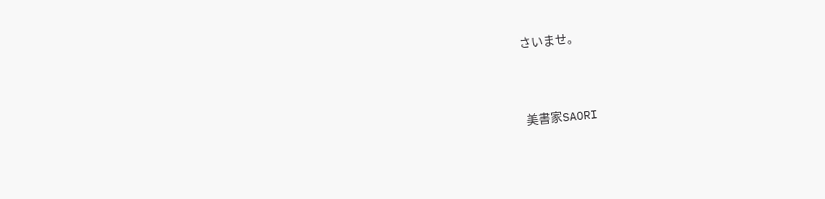さいませ。


美書家SAORI